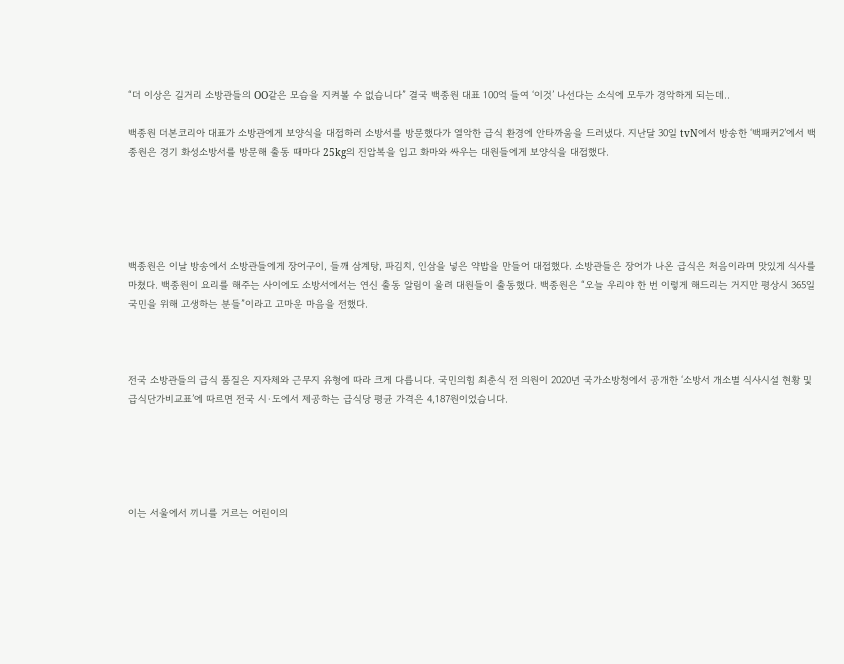“더 이상은 길거리 소방관들의 OO같은 모습을 지켜볼 수 없습니다” 결국 백종원 대표 100억 들여 ‘이것’ 나선다는 소식에 모두가 경악하게 되는데..

백종원 더본코리아 대표가 소방관에게 보양식을 대접하러 소방서를 방문했다가 열악한 급식 환경에 안타까움을 드러냈다. 지난달 30일 tvN에서 방송한 ‘백패커2’에서 백종원은 경기 화성소방서를 방문해 출동 때마다 25kg의 진압복을 입고 화마와 싸우는 대원들에게 보양식을 대접했다.





백종원은 이날 방송에서 소방관들에게 장어구이, 들깨 삼계탕, 파김치, 인삼을 넣은 약밥을 만들어 대접했다. 소방관들은 장어가 나온 급식은 처음이라며 맛있게 식사를 마쳤다. 백종원이 요리를 해주는 사이에도 소방서에서는 연신 출동 알림이 울려 대원들이 출동했다. 백종원은 “오늘 우리야 한 번 이렇게 해드리는 거지만 평상시 365일 국민을 위해 고생하는 분들”이라고 고마운 마음을 전했다.



전국 소방관들의 급식 품질은 지자체와 근무지 유형에 따라 크게 다릅니다. 국민의힘 최춘식 전 의원이 2020년 국가소방청에서 공개한 ‘소방서 개소별 식사시설 현황 및 급식단가비교표’에 따르면 전국 시·도에서 제공하는 급식당 평균 가격은 4,187원이었습니다.





이는 서울에서 끼니를 거르는 어린이의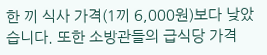한 끼 식사 가격(1끼 6,000원)보다 낮았습니다. 또한 소방관들의 급식당 가격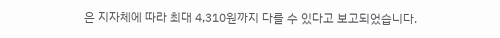은 지자체에 따라 최대 4,310원까지 다를 수 있다고 보고되었습니다.